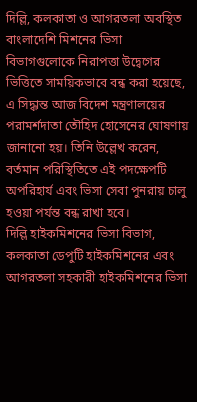দিল্লি, কলকাতা ও আগরতলা অবস্থিত বাংলাদেশি মিশনের ভিসা বিভাগগুলোকে নিরাপত্তা উদ্বেগের ভিত্তিতে সাময়িকভাবে বন্ধ করা হয়েছে, এ সিদ্ধান্ত আজ বিদেশ মন্ত্রণালয়ের পরামর্শদাতা তৌহিদ হোসেনের ঘোষণায় জানানো হয়। তিনি উল্লেখ করেন, বর্তমান পরিস্থিতিতে এই পদক্ষেপটি অপরিহার্য এবং ভিসা সেবা পুনরায় চালু হওয়া পর্যন্ত বন্ধ রাখা হবে।
দিল্লি হাইকমিশনের ভিসা বিভাগ, কলকাতা ডেপুটি হাইকমিশনের এবং আগরতলা সহকারী হাইকমিশনের ভিসা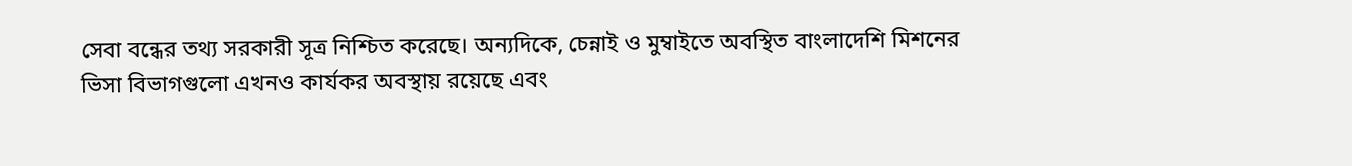সেবা বন্ধের তথ্য সরকারী সূত্র নিশ্চিত করেছে। অন্যদিকে, চেন্নাই ও মুম্বাইতে অবস্থিত বাংলাদেশি মিশনের ভিসা বিভাগগুলো এখনও কার্যকর অবস্থায় রয়েছে এবং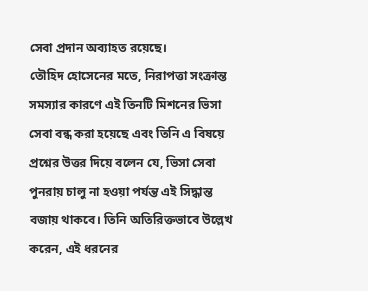সেবা প্রদান অব্যাহত রয়েছে।
তৌহিদ হোসেনের মতে, নিরাপত্তা সংক্রান্ত সমস্যার কারণে এই তিনটি মিশনের ভিসা সেবা বন্ধ করা হয়েছে এবং তিনি এ বিষয়ে প্রশ্নের উত্তর দিয়ে বলেন যে, ভিসা সেবা পুনরায় চালু না হওয়া পর্যন্ত এই সিদ্ধান্ত বজায় থাকবে। তিনি অতিরিক্তভাবে উল্লেখ করেন, এই ধরনের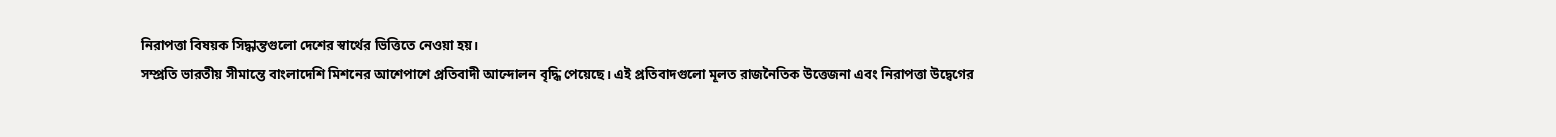নিরাপত্তা বিষয়ক সিদ্ধান্তগুলো দেশের স্বার্থের ভিত্তিতে নেওয়া হয়।
সম্প্রতি ভারতীয় সীমান্তে বাংলাদেশি মিশনের আশেপাশে প্রতিবাদী আন্দোলন বৃদ্ধি পেয়েছে। এই প্রতিবাদগুলো মূলত রাজনৈতিক উত্তেজনা এবং নিরাপত্তা উদ্বেগের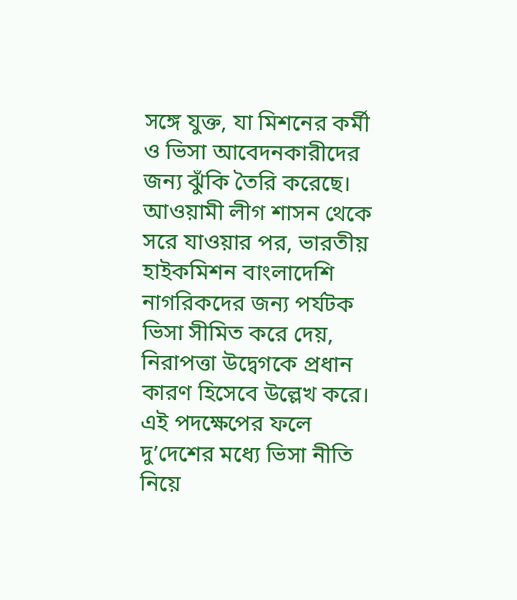সঙ্গে যুক্ত, যা মিশনের কর্মী ও ভিসা আবেদনকারীদের জন্য ঝুঁকি তৈরি করেছে।
আওয়ামী লীগ শাসন থেকে সরে যাওয়ার পর, ভারতীয় হাইকমিশন বাংলাদেশি নাগরিকদের জন্য পর্যটক ভিসা সীমিত করে দেয়, নিরাপত্তা উদ্বেগকে প্রধান কারণ হিসেবে উল্লেখ করে। এই পদক্ষেপের ফলে দু’দেশের মধ্যে ভিসা নীতি নিয়ে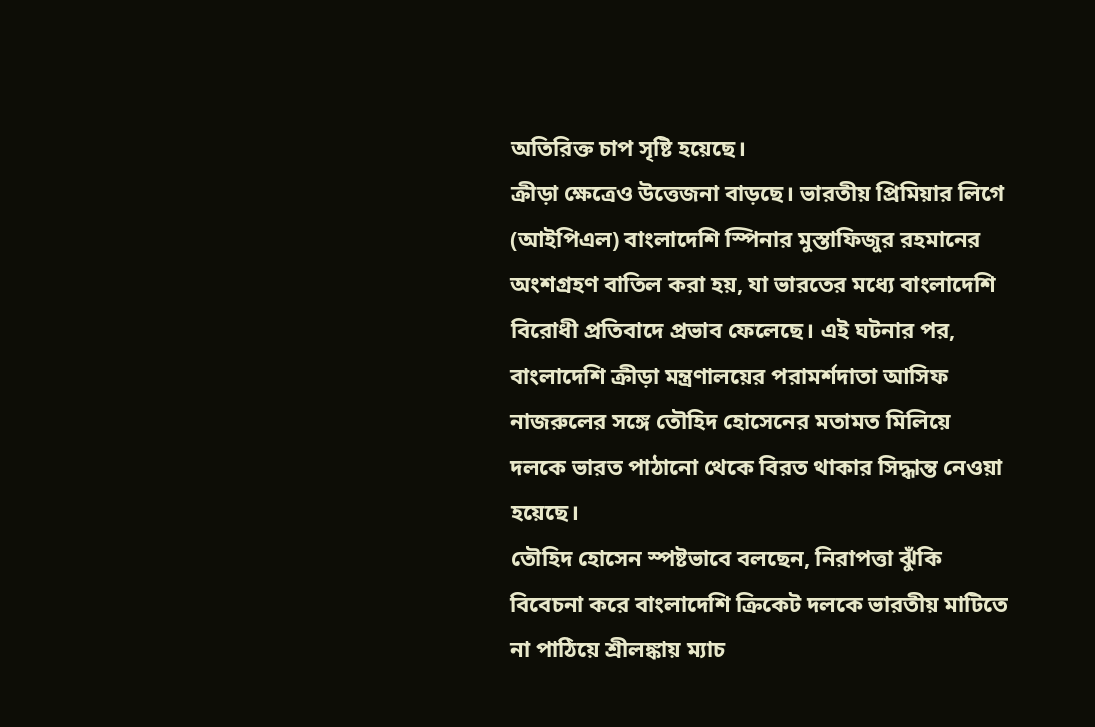অতিরিক্ত চাপ সৃষ্টি হয়েছে।
ক্রীড়া ক্ষেত্রেও উত্তেজনা বাড়ছে। ভারতীয় প্রিমিয়ার লিগে (আইপিএল) বাংলাদেশি স্পিনার মুস্তাফিজুর রহমানের অংশগ্রহণ বাতিল করা হয়, যা ভারতের মধ্যে বাংলাদেশি বিরোধী প্রতিবাদে প্রভাব ফেলেছে। এই ঘটনার পর, বাংলাদেশি ক্রীড়া মন্ত্রণালয়ের পরামর্শদাতা আসিফ নাজরুলের সঙ্গে তৌহিদ হোসেনের মতামত মিলিয়ে দলকে ভারত পাঠানো থেকে বিরত থাকার সিদ্ধান্ত নেওয়া হয়েছে।
তৌহিদ হোসেন স্পষ্টভাবে বলছেন, নিরাপত্তা ঝুঁকি বিবেচনা করে বাংলাদেশি ক্রিকেট দলকে ভারতীয় মাটিতে না পাঠিয়ে শ্রীলঙ্কায় ম্যাচ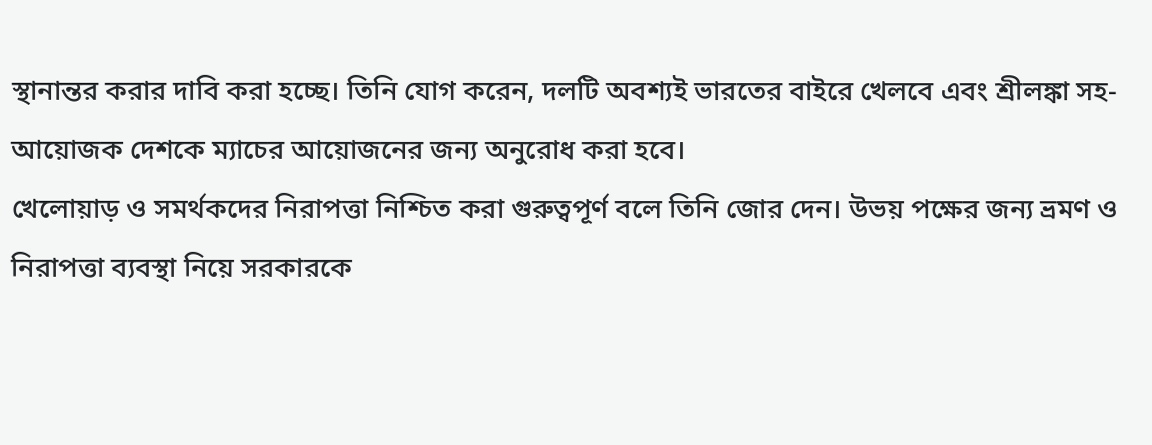স্থানান্তর করার দাবি করা হচ্ছে। তিনি যোগ করেন, দলটি অবশ্যই ভারতের বাইরে খেলবে এবং শ্রীলঙ্কা সহ-আয়োজক দেশকে ম্যাচের আয়োজনের জন্য অনুরোধ করা হবে।
খেলোয়াড় ও সমর্থকদের নিরাপত্তা নিশ্চিত করা গুরুত্বপূর্ণ বলে তিনি জোর দেন। উভয় পক্ষের জন্য ভ্রমণ ও নিরাপত্তা ব্যবস্থা নিয়ে সরকারকে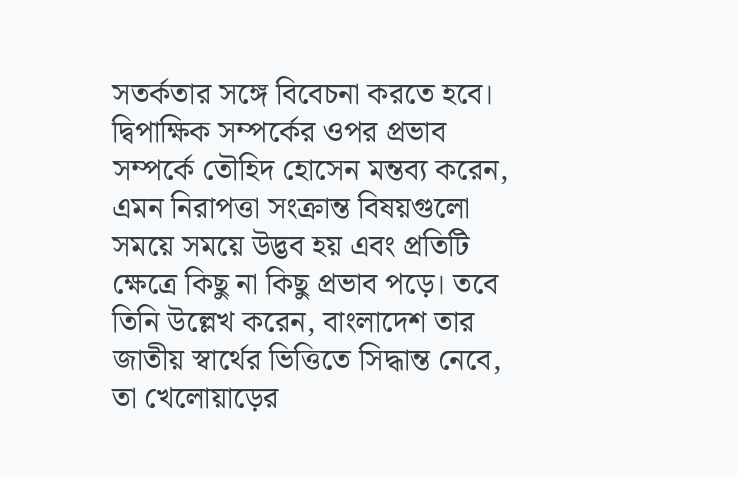সতর্কতার সঙ্গে বিবেচনা করতে হবে।
দ্বিপাক্ষিক সম্পর্কের ওপর প্রভাব সম্পর্কে তৌহিদ হোসেন মন্তব্য করেন, এমন নিরাপত্তা সংক্রান্ত বিষয়গুলো সময়ে সময়ে উদ্ভব হয় এবং প্রতিটি ক্ষেত্রে কিছু না কিছু প্রভাব পড়ে। তবে তিনি উল্লেখ করেন, বাংলাদেশ তার জাতীয় স্বার্থের ভিত্তিতে সিদ্ধান্ত নেবে, তা খেলোয়াড়ের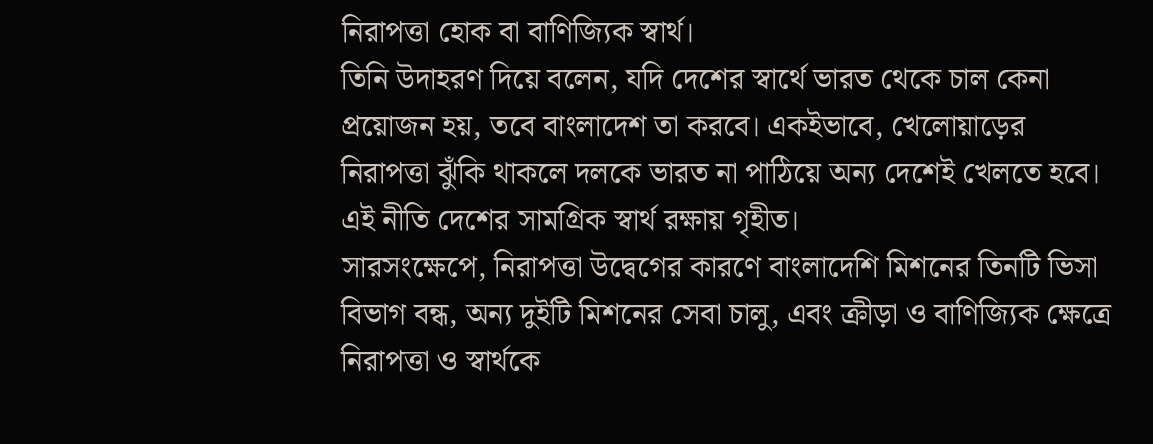নিরাপত্তা হোক বা বাণিজ্যিক স্বার্থ।
তিনি উদাহরণ দিয়ে বলেন, যদি দেশের স্বার্থে ভারত থেকে চাল কেনা প্রয়োজন হয়, তবে বাংলাদেশ তা করবে। একইভাবে, খেলোয়াড়ের নিরাপত্তা ঝুঁকি থাকলে দলকে ভারত না পাঠিয়ে অন্য দেশেই খেলতে হবে। এই নীতি দেশের সামগ্রিক স্বার্থ রক্ষায় গৃহীত।
সারসংক্ষেপে, নিরাপত্তা উদ্বেগের কারণে বাংলাদেশি মিশনের তিনটি ভিসা বিভাগ বন্ধ, অন্য দুইটি মিশনের সেবা চালু, এবং ক্রীড়া ও বাণিজ্যিক ক্ষেত্রে নিরাপত্তা ও স্বার্থকে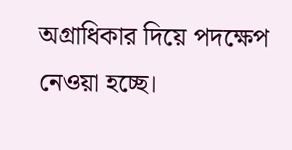অগ্রাধিকার দিয়ে পদক্ষেপ নেওয়া হচ্ছে।